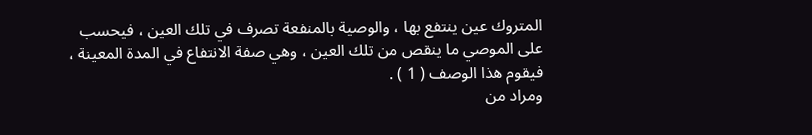المتروك عين ينتفع بها ، والوصية بالمنفعة تصرف في تلك العين ، فيحسب
على الموصي ما ينقص من تلك العين ، وهي صفة الانتفاع في المدة المعينة ،
فيقوم هذا الوصف ( 1 ) .
ومراد من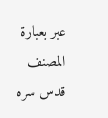عبر بعبارة المصنف قدس سره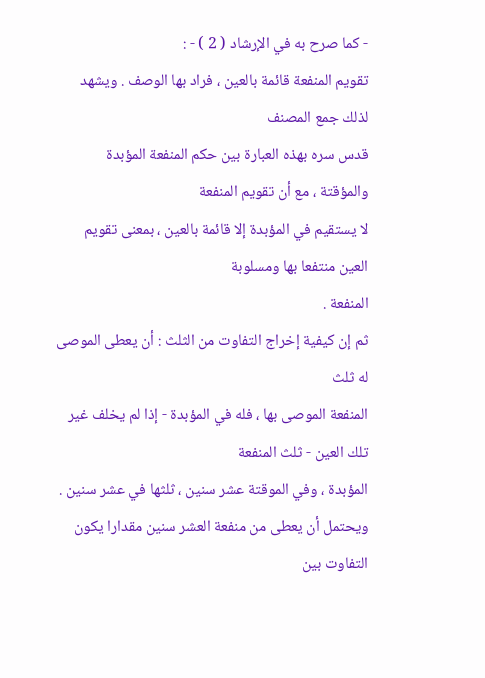- كما صرح به في الإرشاد ( 2 ) - :
تقويم المنفعة قائمة بالعين ، فراد بها الوصف . ويشهد لذلك جمع المصنف
قدس سره بهذه العبارة بين حكم المنفعة المؤبدة والمؤقتة ، مع أن تقويم المنفعة
لا يستقيم في المؤبدة إلا قائمة بالعين ، بمعنى تقويم العين منتفعا بها ومسلوبة
المنفعة .
ثم إن كيفية إخراج التفاوت من الثلث : أن يعطى الموصى له ثلث
المنفعة الموصى بها ، فله في المؤبدة - إذا لم يخلف غير تلك العين - ثلث المنفعة
المؤبدة ، وفي الموقتة عشر سنين ، ثلثها في عشر سنين .
ويحتمل أن يعطى من منفعة العشر سنين مقدارا يكون التفاوت بين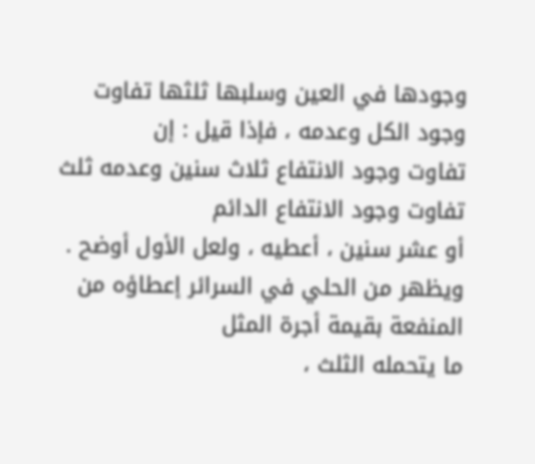وجودها في العين وسلبها ثلثها تفاوت وجود الكل وعدمه ، فإذا قيل : إن
تفاوت وجود الانتفاع ثلاث سنين وعدمه ثلث تفاوت وجود الانتفاع الدائم
أو عشر سنين ، أعطيه ، ولعل الأول أوضح .
ويظهر من الحلي في السرائر إعطاؤه من المنفعة بقيمة أجرة المثل
ما يتحمله الثلث ،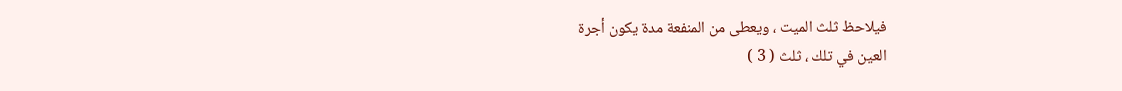فيلاحظ ثلث الميت ، ويعطى من المنفعة مدة يكون أجرة
العين في تلك ، ثلث ( 3 )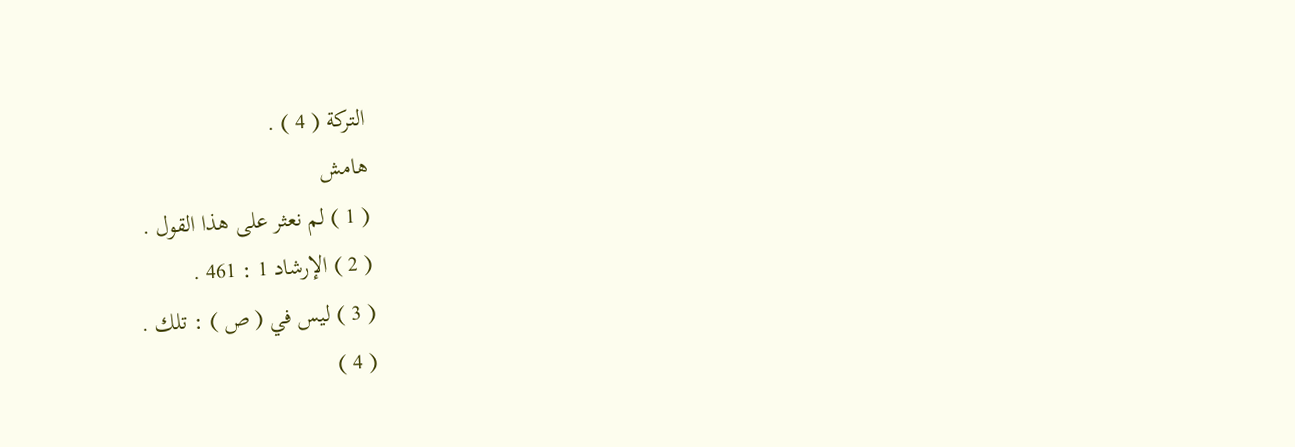التركة ( 4 ) .
هامش
( 1 ) لم نعثر على هذا القول .
( 2 ) الإرشاد 1 : 461 .
( 3 ) ليس في ( ص ) : تلك .
( 4 )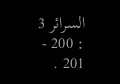السرائر 3 : 200 - 201 .